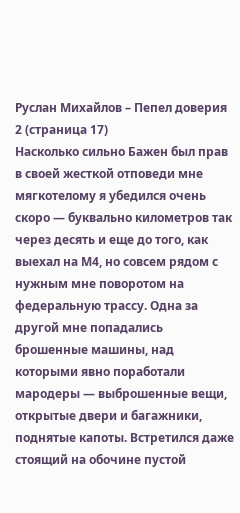Руслан Михайлов – Пепел доверия 2 (страница 17)
Насколько сильно Бажен был прав в своей жесткой отповеди мне мягкотелому я убедился очень скоро — буквально километров так через десять и еще до того, как выехал на М4, но совсем рядом с нужным мне поворотом на федеральную трассу. Одна за другой мне попадались брошенные машины, над которыми явно поработали мародеры — выброшенные вещи, открытые двери и багажники, поднятые капоты. Встретился даже стоящий на обочине пустой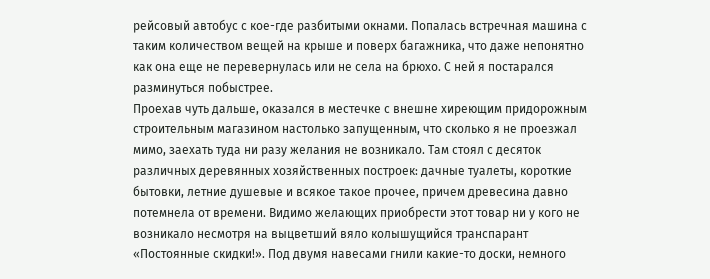рейсовый автобус с кое-где разбитыми окнами. Попалась встречная машина с таким количеством вещей на крыше и поверх багажника, что даже непонятно как она еще не перевернулась или не села на брюхо. С ней я постарался разминуться побыстрее.
Проехав чуть дальше, оказался в местечке с внешне хиреющим придорожным строительным магазином настолько запущенным, что сколько я не проезжал мимо, заехать туда ни разу желания не возникало. Там стоял с десяток различных деревянных хозяйственных построек: дачные туалеты, короткие бытовки, летние душевые и всякое такое прочее, причем древесина давно потемнела от времени. Видимо желающих приобрести этот товар ни у кого не возникало несмотря на выцветший вяло колышущийся транспарант «Постоянные скидки!». Под двумя навесами гнили какие-то доски, немного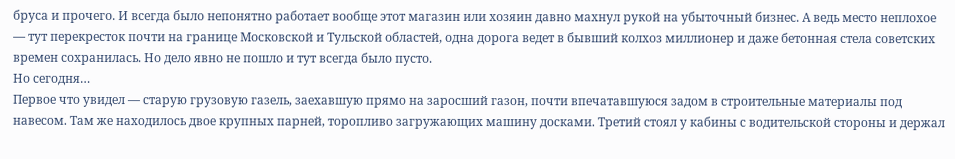бруса и прочего. И всегда было непонятно работает вообще этот магазин или хозяин давно махнул рукой на убыточный бизнес. А ведь место неплохое — тут перекресток почти на границе Московской и Тульской областей, одна дорога ведет в бывший колхоз миллионер и даже бетонная стела советских времен сохранилась. Но дело явно не пошло и тут всегда было пусто.
Но сегодня…
Первое что увидел — старую грузовую газель, заехавшую прямо на заросший газон, почти впечатавшуюся задом в строительные материалы под навесом. Там же находилось двое крупных парней, торопливо загружающих машину досками. Третий стоял у кабины с водительской стороны и держал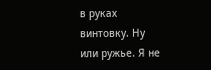в руках винтовку. Ну или ружье. Я не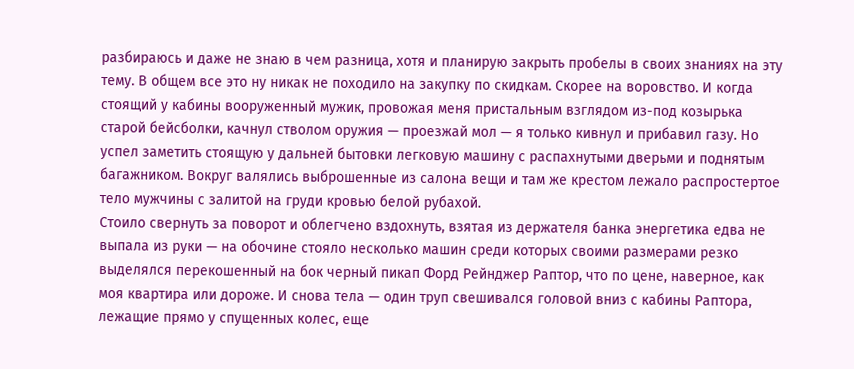разбираюсь и даже не знаю в чем разница, хотя и планирую закрыть пробелы в своих знаниях на эту тему. В общем все это ну никак не походило на закупку по скидкам. Скорее на воровство. И когда стоящий у кабины вооруженный мужик, провожая меня пристальным взглядом из-под козырька старой бейсболки, качнул стволом оружия — проезжай мол — я только кивнул и прибавил газу. Но успел заметить стоящую у дальней бытовки легковую машину с распахнутыми дверьми и поднятым багажником. Вокруг валялись выброшенные из салона вещи и там же крестом лежало распростертое тело мужчины с залитой на груди кровью белой рубахой.
Стоило свернуть за поворот и облегчено вздохнуть, взятая из держателя банка энергетика едва не выпала из руки — на обочине стояло несколько машин среди которых своими размерами резко выделялся перекошенный на бок черный пикап Форд Рейнджер Раптор, что по цене, наверное, как моя квартира или дороже. И снова тела — один труп свешивался головой вниз с кабины Раптора, лежащие прямо у спущенных колес, еще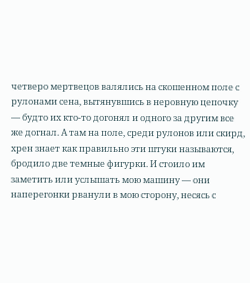четверо мертвецов валялись на скошенном поле с рулонами сена, вытянувшись в неровную цепочку — будто их кто-то догонял и одного за другим все же догнал. А там на поле, среди рулонов или скирд, хрен знает как правильно эти штуки называются, бродило две темные фигурки. И стоило им заметить или услышать мою машину — они наперегонки рванули в мою сторону, несясь с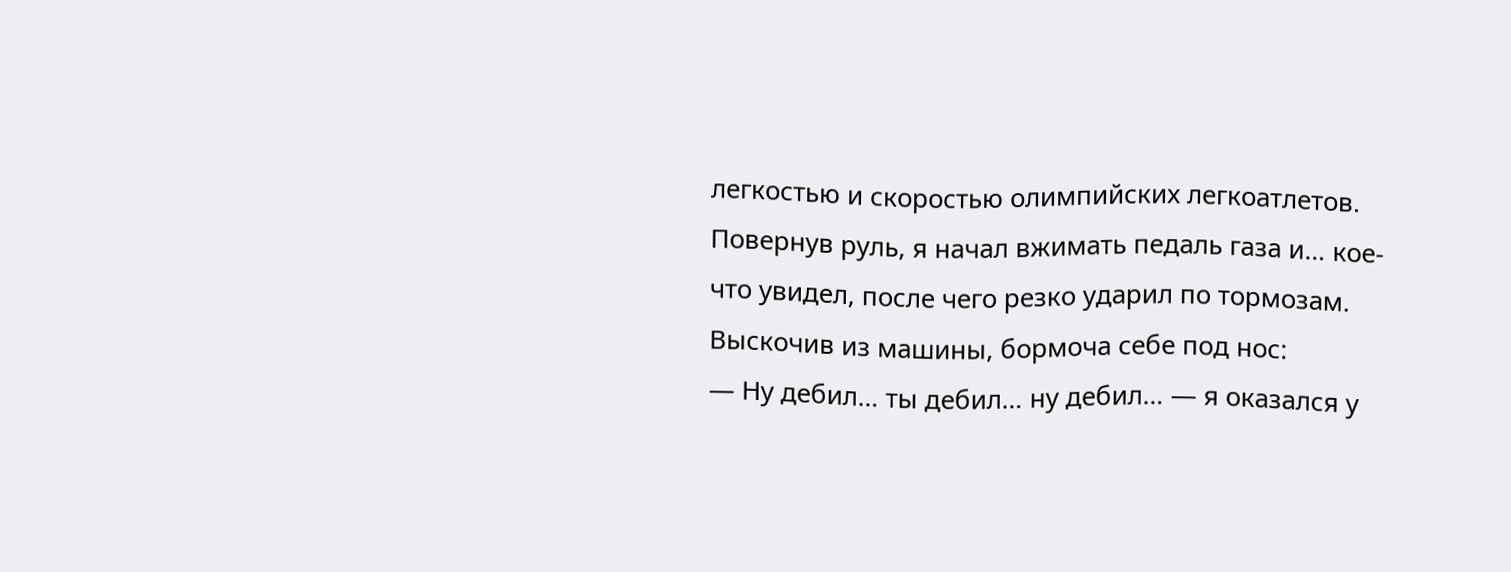легкостью и скоростью олимпийских легкоатлетов. Повернув руль, я начал вжимать педаль газа и… кое-что увидел, после чего резко ударил по тормозам. Выскочив из машины, бормоча себе под нос:
— Ну дебил… ты дебил… ну дебил… — я оказался у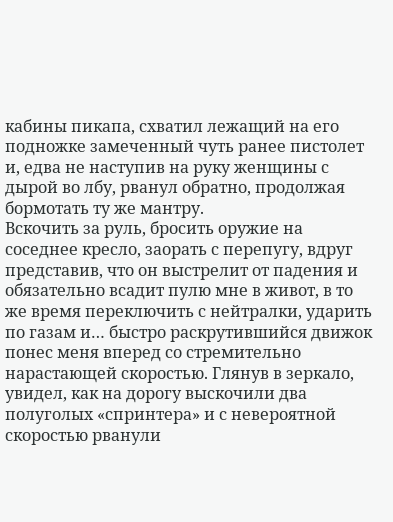кабины пикапа, схватил лежащий на его подножке замеченный чуть ранее пистолет и, едва не наступив на руку женщины с дырой во лбу, рванул обратно, продолжая бормотать ту же мантру.
Вскочить за руль, бросить оружие на соседнее кресло, заорать с перепугу, вдруг представив, что он выстрелит от падения и обязательно всадит пулю мне в живот, в то же время переключить с нейтралки, ударить по газам и… быстро раскрутившийся движок понес меня вперед со стремительно нарастающей скоростью. Глянув в зеркало, увидел, как на дорогу выскочили два полуголых «спринтера» и с невероятной скоростью рванули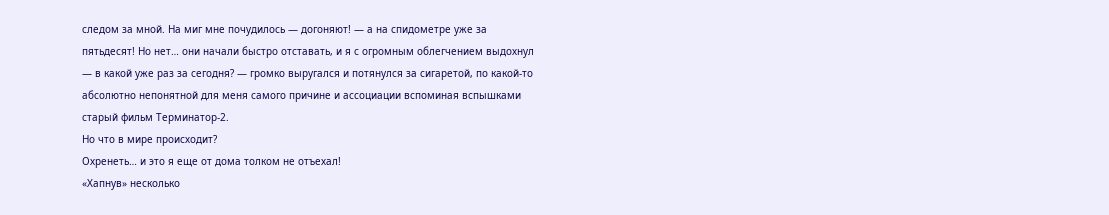следом за мной. На миг мне почудилось — догоняют! — а на спидометре уже за пятьдесят! Но нет… они начали быстро отставать, и я с огромным облегчением выдохнул — в какой уже раз за сегодня? — громко выругался и потянулся за сигаретой, по какой-то абсолютно непонятной для меня самого причине и ассоциации вспоминая вспышками старый фильм Терминатор-2.
Но что в мире происходит?
Охренеть… и это я еще от дома толком не отъехал!
«Хапнув» несколько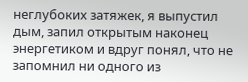неглубоких затяжек, я выпустил дым, запил открытым наконец энергетиком и вдруг понял, что не запомнил ни одного из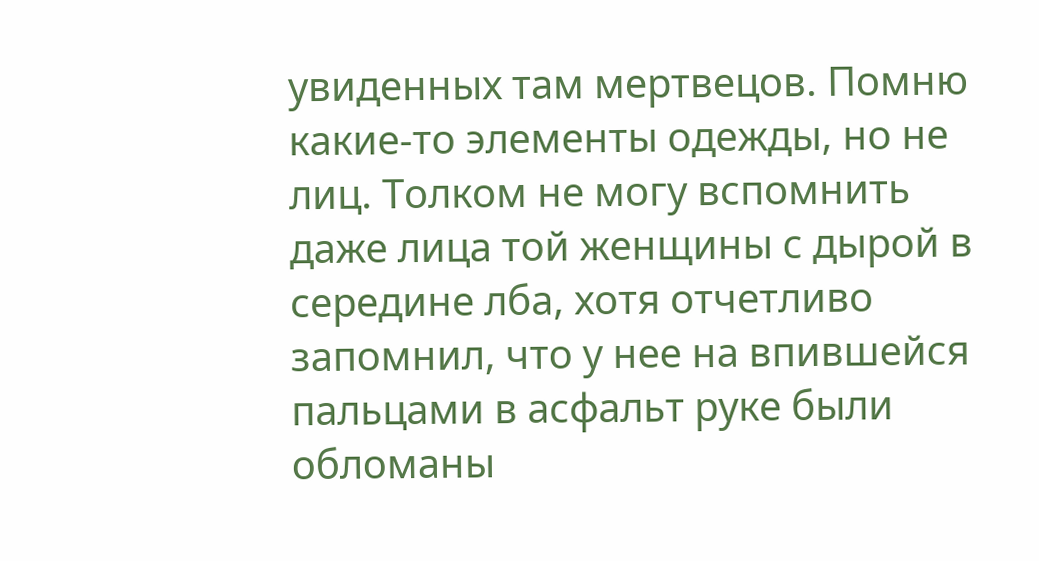увиденных там мертвецов. Помню какие-то элементы одежды, но не лиц. Толком не могу вспомнить даже лица той женщины с дырой в середине лба, хотя отчетливо запомнил, что у нее на впившейся пальцами в асфальт руке были обломаны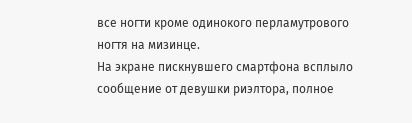все ногти кроме одинокого перламутрового ногтя на мизинце.
На экране пискнувшего смартфона всплыло сообщение от девушки риэлтора, полное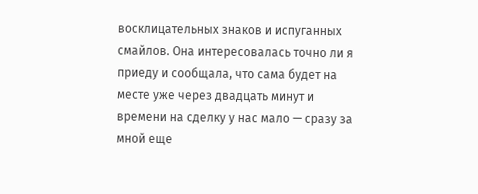восклицательных знаков и испуганных смайлов. Она интересовалась точно ли я приеду и сообщала, что сама будет на месте уже через двадцать минут и времени на сделку у нас мало — сразу за мной еще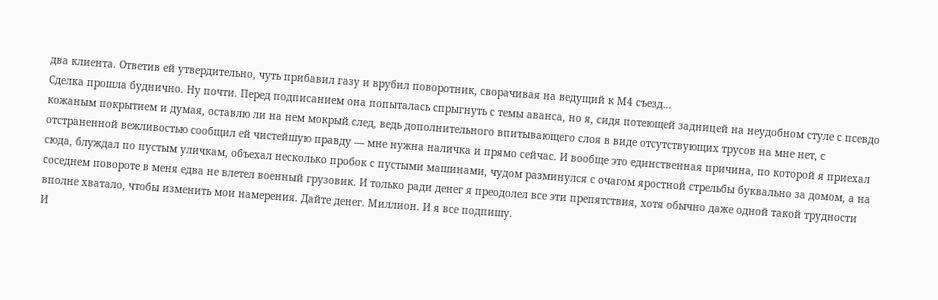два клиента. Ответив ей утвердительно, чуть прибавил газу и врубил поворотник, сворачивая на ведущий к М4 съезд…
Сделка прошла буднично. Ну почти. Перед подписанием она попыталась спрыгнуть с темы аванса, но я, сидя потеющей задницей на неудобном стуле с псевдо кожаным покрытием и думая, оставлю ли на нем мокрый след, ведь дополнительного впитывающего слоя в виде отсутствующих трусов на мне нет, с отстраненной вежливостью сообщил ей чистейшую правду — мне нужна наличка и прямо сейчас. И вообще это единственная причина, по которой я приехал сюда, блуждал по пустым уличкам, объехал несколько пробок с пустыми машинами, чудом разминулся с очагом яростной стрельбы буквально за домом, а на соседнем повороте в меня едва не влетел военный грузовик. И только ради денег я преодолел все эти препятствия, хотя обычно даже одной такой трудности вполне хватало, чтобы изменить мои намерения. Дайте денег. Миллион. И я все подпишу.
И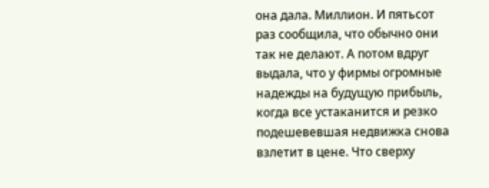она дала. Миллион. И пятьсот раз сообщила, что обычно они так не делают. А потом вдруг выдала, что у фирмы огромные надежды на будущую прибыль, когда все устаканится и резко подешевевшая недвижка снова взлетит в цене. Что сверху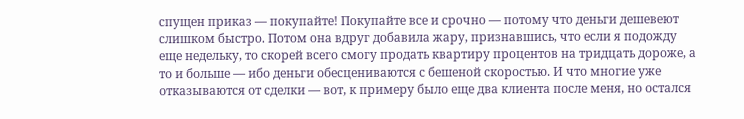спущен приказ — покупайте! Покупайте все и срочно — потому что деньги дешевеют слишком быстро. Потом она вдруг добавила жару, признавшись, что если я подожду еще недельку, то скорей всего смогу продать квартиру процентов на тридцать дороже, а то и больше — ибо деньги обесцениваются с бешеной скоростью. И что многие уже отказываются от сделки — вот, к примеру было еще два клиента после меня, но остался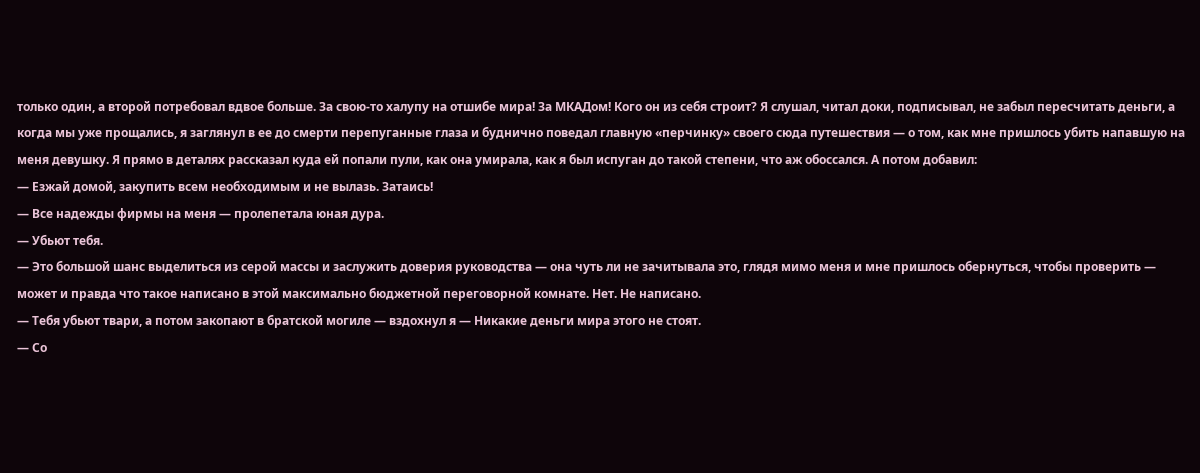только один, а второй потребовал вдвое больше. За свою-то халупу на отшибе мира! За МКАДом! Кого он из себя строит? Я слушал, читал доки, подписывал, не забыл пересчитать деньги, а когда мы уже прощались, я заглянул в ее до смерти перепуганные глаза и буднично поведал главную «перчинку» своего сюда путешествия — о том, как мне пришлось убить напавшую на меня девушку. Я прямо в деталях рассказал куда ей попали пули, как она умирала, как я был испуган до такой степени, что аж обоссался. А потом добавил:
— Езжай домой, закупить всем необходимым и не вылазь. Затаись!
— Все надежды фирмы на меня — пролепетала юная дура.
— Убьют тебя.
— Это большой шанс выделиться из серой массы и заслужить доверия руководства — она чуть ли не зачитывала это, глядя мимо меня и мне пришлось обернуться, чтобы проверить — может и правда что такое написано в этой максимально бюджетной переговорной комнате. Нет. Не написано.
— Тебя убьют твари, а потом закопают в братской могиле — вздохнул я — Никакие деньги мира этого не стоят.
— Со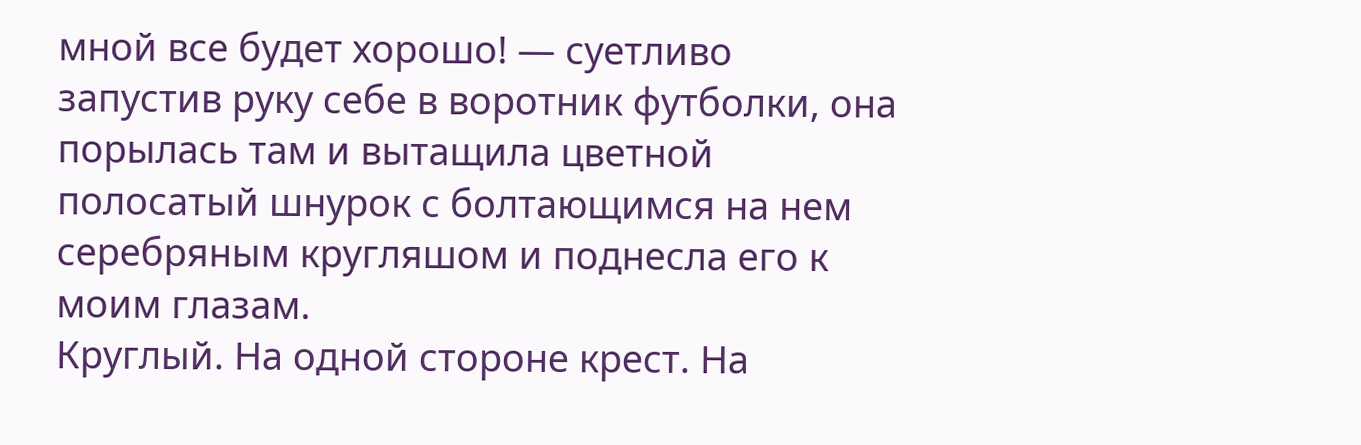мной все будет хорошо! — суетливо запустив руку себе в воротник футболки, она порылась там и вытащила цветной полосатый шнурок с болтающимся на нем серебряным кругляшом и поднесла его к моим глазам.
Круглый. На одной стороне крест. На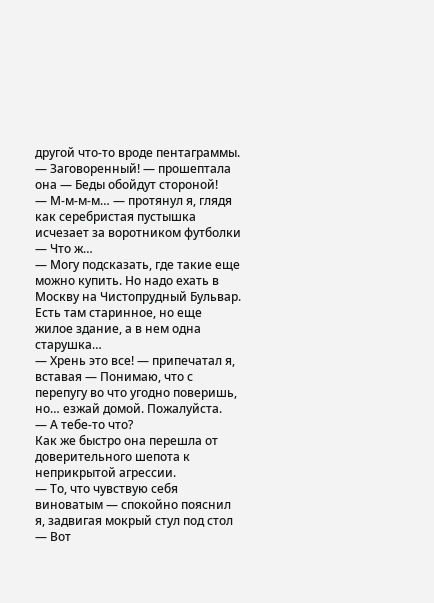другой что-то вроде пентаграммы.
— Заговоренный! — прошептала она — Беды обойдут стороной!
— М-м-м-м… — протянул я, глядя как серебристая пустышка исчезает за воротником футболки — Что ж…
— Могу подсказать, где такие еще можно купить. Но надо ехать в Москву на Чистопрудный Бульвар. Есть там старинное, но еще жилое здание, а в нем одна старушка…
— Хрень это все! — припечатал я, вставая — Понимаю, что с перепугу во что угодно поверишь, но… езжай домой. Пожалуйста.
— А тебе-то что?
Как же быстро она перешла от доверительного шепота к неприкрытой агрессии.
— То, что чувствую себя виноватым — спокойно пояснил я, задвигая мокрый стул под стол — Вот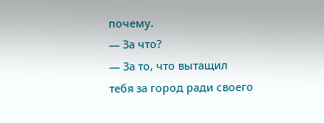почему.
— За что?
— За то, что вытащил тебя за город ради своего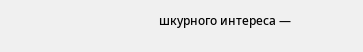шкурного интереса —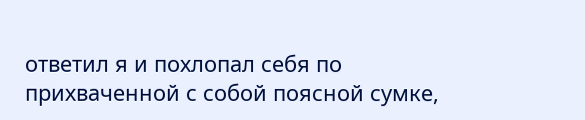ответил я и похлопал себя по прихваченной с собой поясной сумке,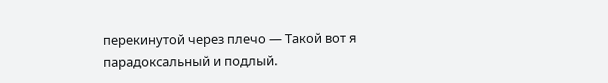перекинутой через плечо — Такой вот я парадоксальный и подлый.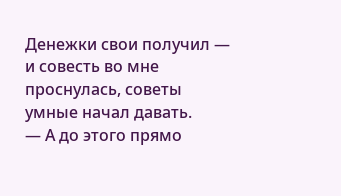Денежки свои получил — и совесть во мне проснулась, советы умные начал давать.
— А до этого прямо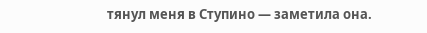тянул меня в Ступино — заметила она.